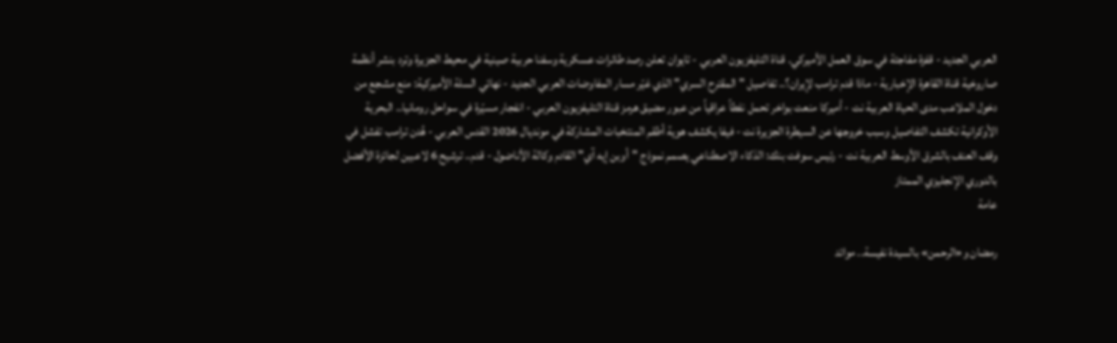العربي الجديد - قفزة مفاجئة في سوق العمل الأميركي. قناة التليفزيون العربي - تايوان تعلن رصد طائرات عسكرية وسفنا حربية صينية في محيط الجزيرة وترد بنشر أنظمة صاروخية قناة القاهرة الإخبارية - ماذا قدم ترامب لإيران؟.. تفاصيل "المقترح السري" الذي غيّر مسار المفاوضات العربي الجديد - نهائي السلة الأميركية: منع مشجع من دخول الملاعب مدى الحياة العربية نت - أميركا منعت بواخر تحمل نفطاً عراقياً من عبور مضيق هرمز قناة التليفزيون العربي - انفجار مسيّرة في سواحل رومانيا.. البحرية الأوكرانية تكشف التفاصيل وسبب خروجها عن السيطرة الجزيرة نت - فيفا يكشف هوية أطقم المنتخبات المشاركة في مونديال 2026 القدس العربي - هُدن ترامب تفشل في وقف العنف بالشرق الأوسط العربية نت - رئيس سوفت بنك: الذكاء الاصطناعي يصمم نموذج "أوبن إيه آي" القادم وكالة الأناضول - قدم.. ترشيح 6 لاعبين لجائزة الأفضل بالدوري الإنجليزي الممتاز
عامة

رمضان و«الرحمن» بالسيدة نفيسة.. موائد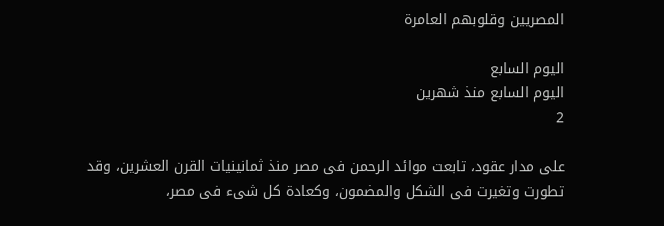المصريين وقلوبهم العامرة

اليوم السابع
اليوم السابع منذ شهرين
2

على مدار عقود، تابعت موائد الرحمن فى مصر منذ ثمانينيات القرن العشرين، وقد تطورت وتغيرت فى الشكل والمضمون، وكعادة كل شىء فى مصر،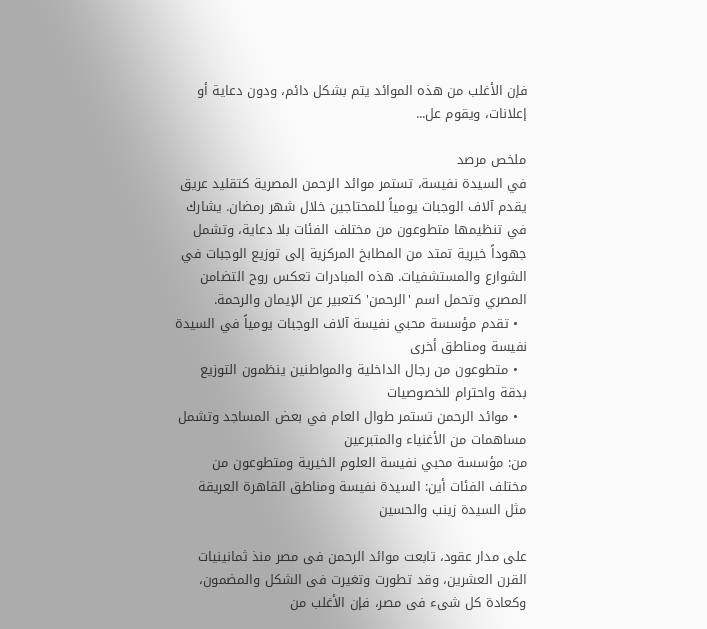فإن الأغلب من هذه الموائد يتم بشكل دائم، ودون دعاية أو إعلانات، ويقوم عل...

ملخص مرصد
في السيدة نفيسة، تستمر موائد الرحمن المصرية كتقليد عريق يقدم آلاف الوجبات يومياً للمحتاجين خلال شهر رمضان. يشارك في تنظيمها متطوعون من مختلف الفئات بلا دعاية، وتشمل جهوداً خيرية تمتد من المطابخ المركزية إلى توزيع الوجبات في الشوارع والمستشفيات. هذه المبادرات تعكس روح التضامن المصري وتحمل اسم 'الرحمن' كتعبير عن الإيمان والرحمة.
  • تقدم مؤسسة محبي نفيسة آلاف الوجبات يومياً في السيدة نفيسة ومناطق أخرى
  • متطوعون من رجال الداخلية والمواطنين ينظمون التوزيع بدقة واحترام للخصوصيات
  • موائد الرحمن تستمر طوال العام في بعض المساجد وتشمل مساهمات من الأغنياء والمتبرعين
من: مؤسسة محبي نفيسة العلوم الخيرية ومتطوعون من مختلف الفئات أين: السيدة نفيسة ومناطق القاهرة العريقة مثل السيدة زينب والحسين

على مدار عقود، تابعت موائد الرحمن فى مصر منذ ثمانينيات القرن العشرين، وقد تطورت وتغيرت فى الشكل والمضمون، وكعادة كل شىء فى مصر، فإن الأغلب من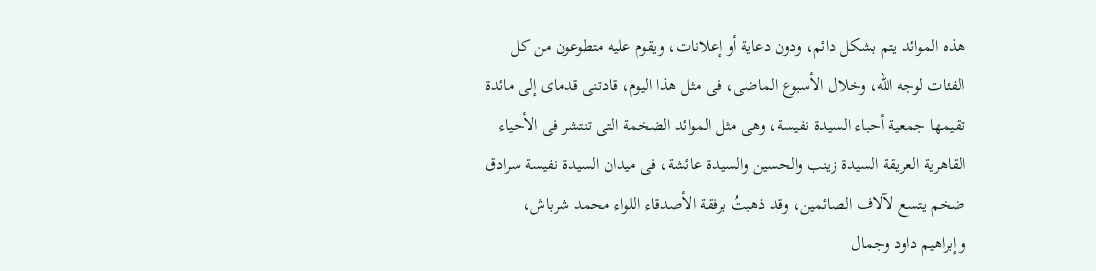هذه الموائد يتم بشكل دائم، ودون دعاية أو إعلانات، ويقوم عليه متطوعون من كل الفئات لوجه الله، وخلال الأسبوع الماضى، فى مثل هذا اليوم، قادتنى قدماى إلى مائدة تقيمها جمعية أحباء السيدة نفيسة، وهى مثل الموائد الضخمة التى تنتشر فى الأحياء القاهرية العريقة السيدة زينب والحسين والسيدة عائشة، فى ميدان السيدة نفيسة سرادق ضخم يتسع لآلاف الصائمين، وقد ذهبتُ برفقة الأصدقاء اللواء محمد شرباش، وإبراهيم داود وجمال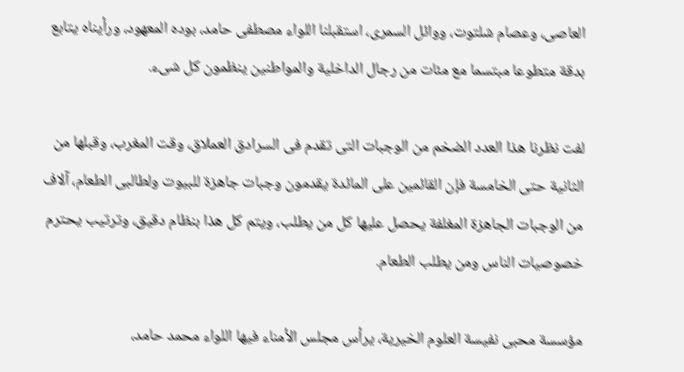العاصى، وعصام شلتوت، ووائل السمرى، استقبلنا اللواء مصطفى حامد، بوده المعهود، ورأيناه يتابع بدقة متطوعا مبتسما مع مئات من رجال الداخلية والمواطنين ينظمون كل شىء.

لفت نظرنا هذا العدد الضخم من الوجبات التى تقدم فى السرادق العملاق، وقت المغرب، وقبلها من الثانية حتى الخامسة فإن القائمين على المائدة يقدمون وجبات جاهزة للبيوت ولطالبى الطعام، آلاف من الوجبات الجاهزة المغلفة يحصل عليها كل من يطلب، ويتم كل هذا بنظام دقيق، وترتيب يحترم خصوصيات الناس ومن يطلب الطعام.

مؤسسة محبى نفيسة العلوم الخيرية، يرأس مجلس الأمناء فيها اللواء محمد حامد،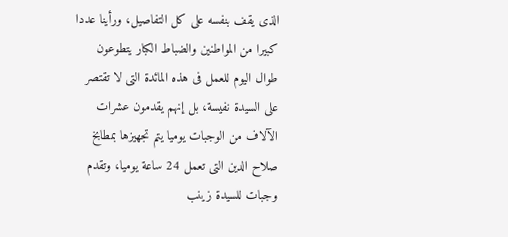الذى يقف بنفسه على كل التفاصيل، ورأينا عددا كبيرا من المواطنين والضباط الكبار يتطوعون طوال اليوم للعمل فى هذه المائدة التى لا تقتصر على السيدة نفيسة، بل إنهم يقدمون عشرات الآلاف من الوجبات يوميا يتم تجهيزها بمطابخ صلاح الدين التى تعمل 24 ساعة يوميا، وتقدم وجبات للسيدة زينب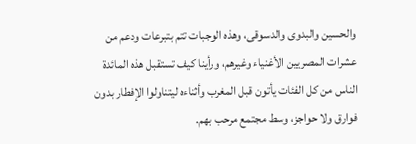والحسين والبدوى والدسوقى، وهذه الوجبات تتم بتبرعات ودعم من عشرات المصريين الأغنياء وغيرهم، ورأينا كيف تستقبل هذه المائدة الناس من كل الفئات يأتون قبل المغرب وأثناءه ليتناولوا الإفطار بدون فوارق ولا حواجز، وسط مجتمع مرحب بهم.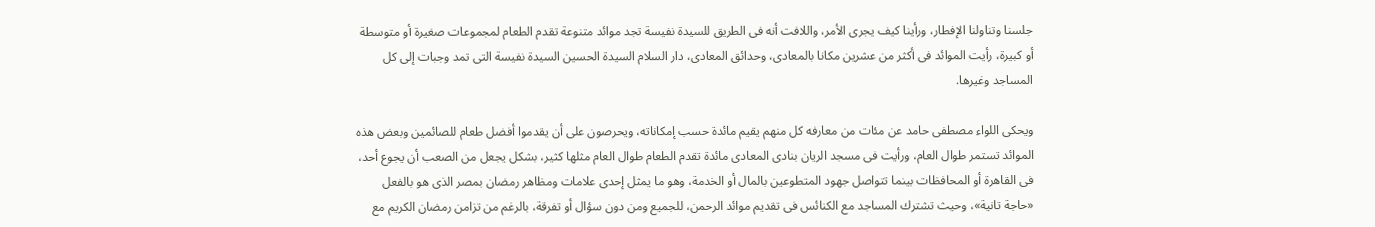جلسنا وتناولنا الإفطار، ورأينا كيف يجرى الأمر، واللافت أنه فى الطريق للسيدة نفيسة تجد موائد متنوعة تقدم الطعام لمجموعات صغيرة أو متوسطة أو كبيرة، رأيت الموائد فى أكثر من عشرين مكانا بالمعادى، وحدائق المعادى، دار السلام السيدة الحسين السيدة نفيسة التى تمد وجبات إلى كل المساجد وغيرها.

ويحكى اللواء مصطفى حامد عن مئات من معارفه كل منهم يقيم مائدة حسب إمكاناته، ويحرصون على أن يقدموا أفضل طعام للصائمين وبعض هذه الموائد تستمر طوال العام، ورأيت فى مسجد الريان بنادى المعادى مائدة تقدم الطعام طوال العام مثلها كثير، بشكل يجعل من الصعب أن يجوع أحد، فى القاهرة أو المحافظات بينما تتواصل جهود المتطوعين بالمال أو الخدمة، وهو ما يمثل إحدى علامات ومظاهر رمضان بمصر الذى هو بالفعل «حاجة تانية»، وحيث تشترك المساجد مع الكنائس فى تقديم موائد الرحمن، للجميع ومن دون سؤال أو تفرقة، بالرغم من تزامن رمضان الكريم مع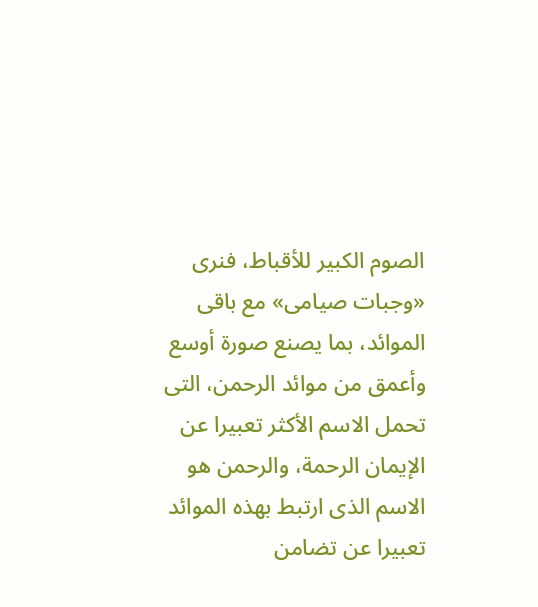الصوم الكبير للأقباط، فنرى «وجبات صيامى» مع باقى الموائد، بما يصنع صورة أوسع وأعمق من موائد الرحمن، التى تحمل الاسم الأكثر تعبيرا عن الإيمان الرحمة، والرحمن هو الاسم الذى ارتبط بهذه الموائد تعبيرا عن تضامن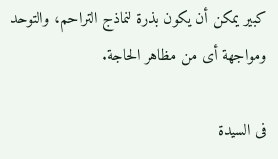كبير يمكن أن يكون بذرة لنماذج التراحم، والتوحد ومواجهة أى من مظاهر الحاجة.

فى السيدة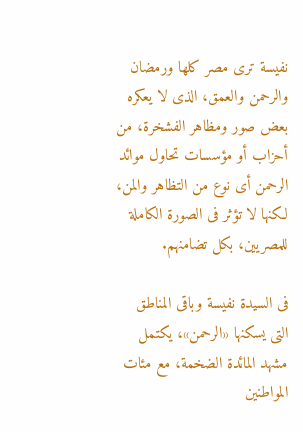نفيسة ترى مصر كلها ورمضان والرحمن والعمق، الذى لا يعكره بعض صور ومظاهر الفشخرة، من أحزاب أو مؤسسات تحاول موائد الرحمن أى نوع من التظاهر والمن، لكنها لا تؤثر فى الصورة الكاملة للمصريين، بكل تضامنهم.

فى السيدة نفيسة وباقى المناطق التى يسكنها «الرحمن»، يكتمل مشهد المائدة الضخمة، مع مئات المواطنين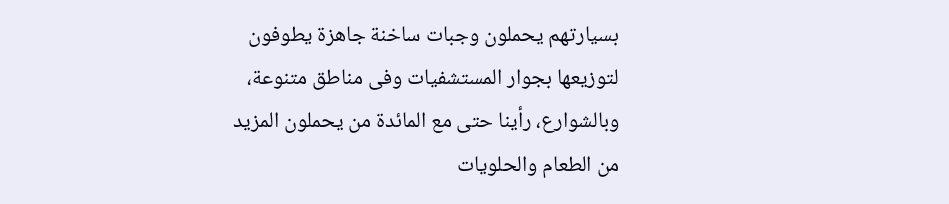بسيارتهم يحملون وجبات ساخنة جاهزة يطوفون لتوزيعها بجوار المستشفيات وفى مناطق متنوعة، وبالشوارع، رأينا حتى مع المائدة من يحملون المزيد من الطعام والحلويات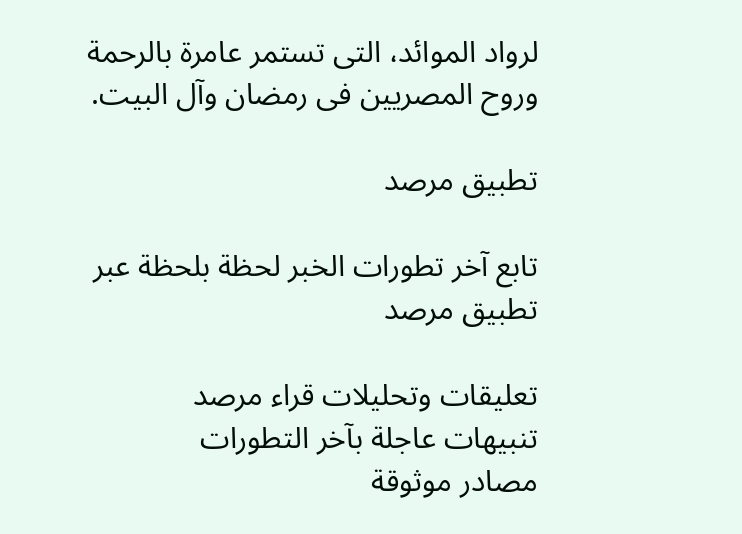لرواد الموائد، التى تستمر عامرة بالرحمة وروح المصريين فى رمضان وآل البيت.

تطبيق مرصد

تابع آخر تطورات الخبر لحظة بلحظة عبر تطبيق مرصد

تعليقات وتحليلات قراء مرصد
تنبيهات عاجلة بآخر التطورات
مصادر موثوقة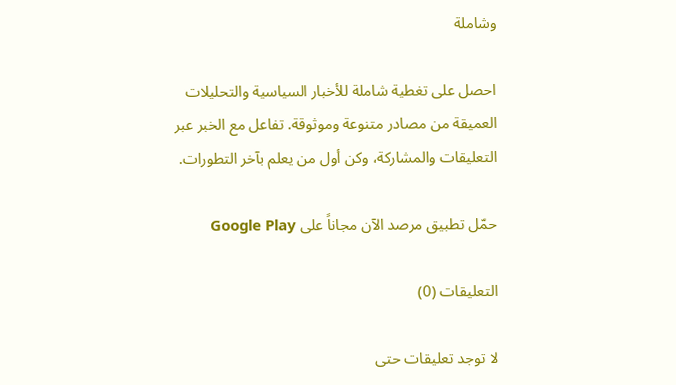وشاملة

احصل على تغطية شاملة للأخبار السياسية والتحليلات العميقة من مصادر متنوعة وموثوقة. تفاعل مع الخبر عبر التعليقات والمشاركة، وكن أول من يعلم بآخر التطورات.

حمّل تطبيق مرصد الآن مجاناً على Google Play

التعليقات (0)

لا توجد تعليقات حتى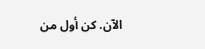الآن. كن أول من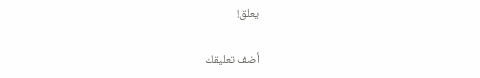يعلق!

أضف تعليقك